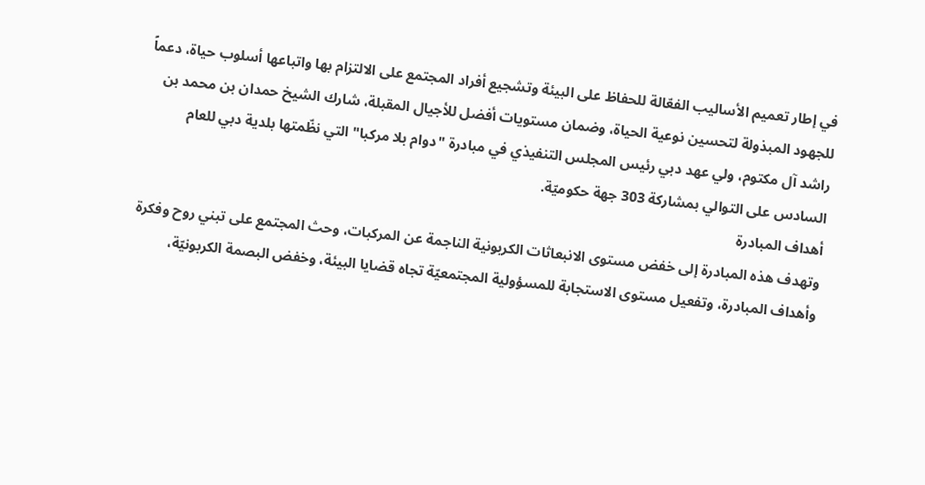في إطار تعميم الأساليب الفعّالة للحفاظ على البيئة وتشجيع أفراد المجتمع على الالتزام بها واتباعها أسلوب حياة، دعماً للجهود المبذولة لتحسين نوعية الحياة، وضمان مستويات أفضل للأجيال المقبلة، شارك الشيخ حمدان بن محمد بن راشد آل مكتوم، ولي عهد دبي رئيس المجلس التنفيذي في مبادرة "دوام بلا مركبا" التي نظّمتها بلدية دبي للعام السادس على التوالي بمشاركة 303 جهة حكوميّة.
أهداف المبادرة
وتهدف هذه المبادرة إلى خفض مستوى الانبعاثات الكربونية الناجمة عن المركبات، وحث المجتمع على تبني روح وفكرة وأهداف المبادرة، وتفعيل مستوى الاستجابة للمسؤولية المجتمعيّة تجاه قضايا البيئة، وخفض البصمة الكربونيّة،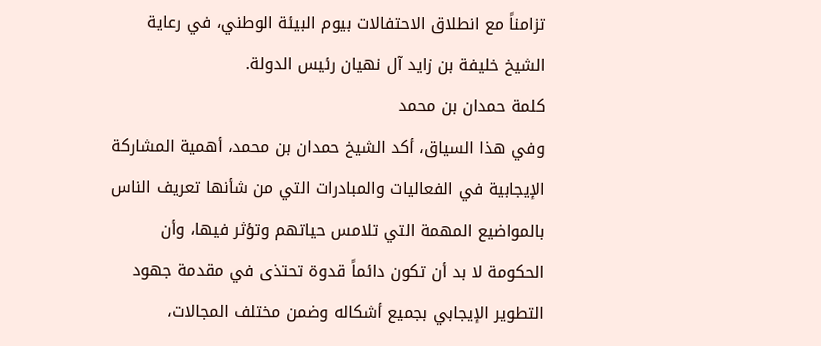تزامناً مع انطلاق الاحتفالات بيوم البيئة الوطني، في رعاية الشيخ خليفة بن زايد آل نهيان رئيس الدولة.
كلمة حمدان بن محمد
وفي هذا السياق، أكد الشيخ حمدان بن محمد، أهمية المشاركة الإيجابية في الفعاليات والمبادرات التي من شأنها تعريف الناس بالمواضيع المهمة التي تلامس حياتهم وتؤثر فيها، وأن الحكومة لا بد أن تكون دائماً قدوة تحتذى في مقدمة جهود التطوير الإيجابي بجميع أشكاله وضمن مختلف المجالات،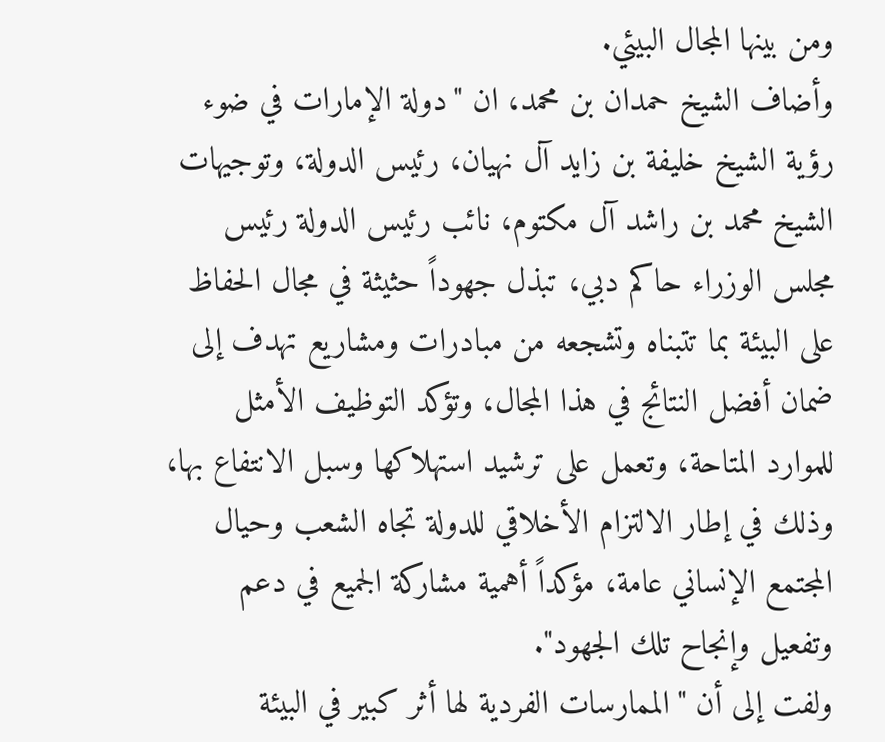ومن بينها المجال البيئي.
وأضاف الشيخ حمدان بن محمد، ان "دولة الإمارات في ضوء رؤية الشيخ خليفة بن زايد آل نهيان، رئيس الدولة، وتوجيهات الشيخ محمد بن راشد آل مكتوم، نائب رئيس الدولة رئيس مجلس الوزراء حاكم دبي، تبذل جهوداً حثيثة في مجال الحفاظ على البيئة بما تتبناه وتشجعه من مبادرات ومشاريع تهدف إلى ضمان أفضل النتائج في هذا المجال، وتؤكد التوظيف الأمثل للموارد المتاحة، وتعمل على ترشيد استهلاكها وسبل الانتفاع بها، وذلك في إطار الالتزام الأخلاقي للدولة تجاه الشعب وحيال المجتمع الإنساني عامة، مؤكداً أهمية مشاركة الجميع في دعم وتفعيل وإنجاح تلك الجهود".
ولفت إلى أن "الممارسات الفردية لها أثر كبير في البيئة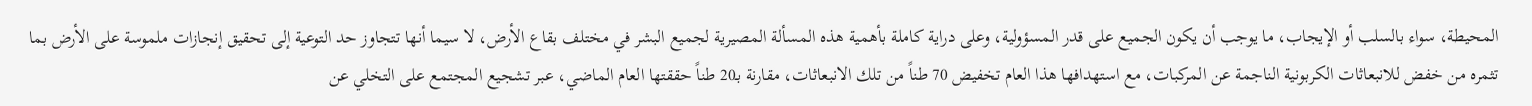المحيطة، سواء بالسلب أو الإيجاب، ما يوجب أن يكون الجميع على قدر المسؤولية، وعلى دراية كاملة بأهمية هذه المسألة المصيرية لجميع البشر في مختلف بقاع الأرض، لا سيما أنها تتجاوز حد التوعية إلى تحقيق إنجازات ملموسة على الأرض بما تثمره من خفض للانبعاثات الكربونية الناجمة عن المركبات، مع استهدافها هذا العام تخفيض 70 طناً من تلك الانبعاثات، مقارنة بـ20 طناً حققتها العام الماضي، عبر تشجيع المجتمع على التخلي عن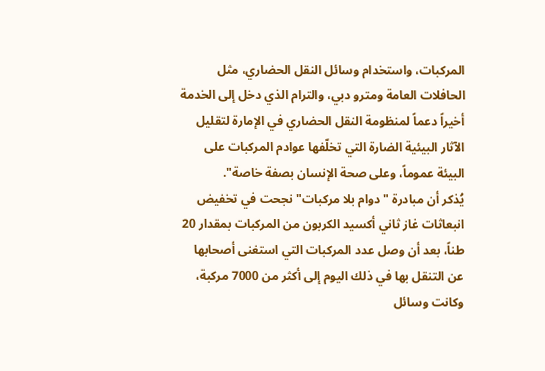المركبات، واستخدام وسائل النقل الحضاري، مثل الحافلات العامة ومترو دبي، والترام الذي دخل إلى الخدمة أخيراً دعماً لمنظومة النقل الحضاري في الإمارة لتقليل الآثار البيئية الضارة التي تخلّفها عوادم المركبات على البيئة عموماً، وعلى صحة الإنسان بصفة خاصة".
يُذكر أن مبادرة "دوام بلا مركبات" نجحت في تخفيض انبعاثات غاز ثاني أكسيد الكربون من المركبات بمقدار 20 طناً، بعد أن وصل عدد المركبات التي استغنى أصحابها عن التنقل بها في ذلك اليوم إلى أكثر من 7000 مركبة، وكانت وسائل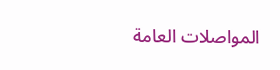المواصلات العامة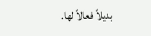بديلاً فعالاً لها.